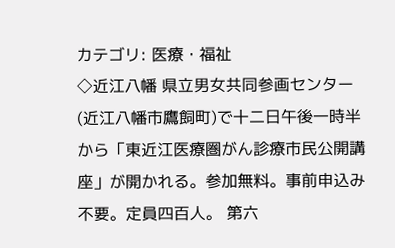カテゴリ: 医療・福祉
◇近江八幡 県立男女共同参画センター(近江八幡市鷹飼町)で十二日午後一時半から「東近江医療圏がん診療市民公開講座」が開かれる。参加無料。事前申込み不要。定員四百人。 第六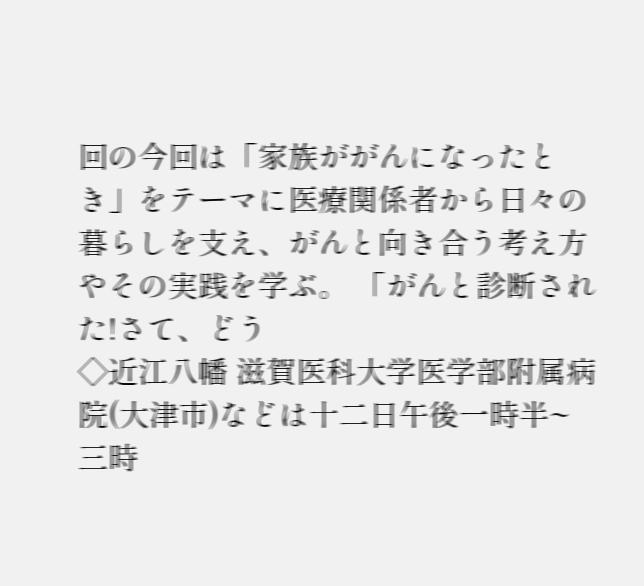回の今回は「家族ががんになったとき」をテーマに医療関係者から日々の暮らしを支え、がんと向き合う考え方やその実践を学ぶ。 「がんと診断された!さて、どう
◇近江八幡 滋賀医科大学医学部附属病院(大津市)などは十二日午後一時半~三時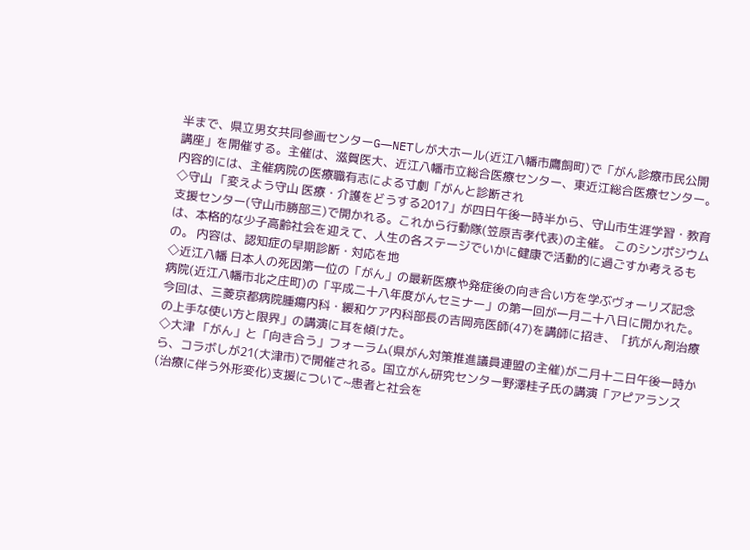半まで、県立男女共同参画センターG―NETしが大ホール(近江八幡市鷹飼町)で「がん診療市民公開講座」を開催する。主催は、滋賀医大、近江八幡市立総合医療センター、東近江総合医療センター。 内容的には、主催病院の医療職有志による寸劇「がんと診断され
◇守山 「変えよう守山 医療・介護をどうする2017」が四日午後一時半から、守山市生涯学習・教育支援センター(守山市勝部三)で開かれる。これから行動隊(笠原吉孝代表)の主催。 このシンポジウムは、本格的な少子高齢社会を迎えて、人生の各ステージでいかに健康で活動的に過ごすか考えるもの。 内容は、認知症の早期診断・対応を地
◇近江八幡 日本人の死因第一位の「がん」の最新医療や発症後の向き合い方を学ぶヴォーリズ記念病院(近江八幡市北之庄町)の「平成二十八年度がんセミナー」の第一回が一月二十八日に開かれた。 今回は、三菱京都病院腫瘍内科・緩和ケア内科部長の吉岡亮医師(47)を講師に招き、「抗がん剤治療の上手な使い方と限界」の講演に耳を傾けた。
◇大津 「がん」と「向き合う」フォーラム(県がん対策推進議員連盟の主催)が二月十二日午後一時から、コラボしが21(大津市)で開催される。国立がん研究センター野澤桂子氏の講演「アピアランス(治療に伴う外形変化)支援について~患者と社会を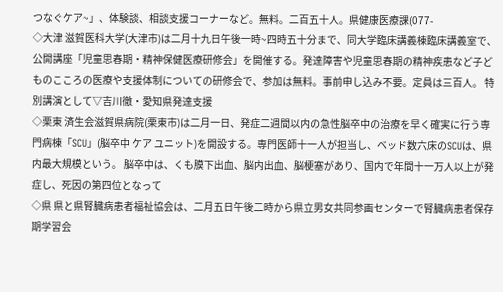つなぐケア~」、体験談、相談支援コーナーなど。無料。二百五十人。県健康医療課(077-
◇大津 滋賀医科大学(大津市)は二月十九日午後一時~四時五十分まで、同大学臨床講義棟臨床講義室で、公開講座「児童思春期・精神保健医療研修会」を開催する。発達障害や児童思春期の精神疾患など子どものこころの医療や支援体制についての研修会で、参加は無料。事前申し込み不要。定員は三百人。 特別講演として▽吉川徹・愛知県発達支援
◇栗東 済生会滋賀県病院(栗東市)は二月一日、発症二週間以内の急性脳卒中の治療を早く確実に行う専門病棟「SCU」(脳卒中 ケア ユニット)を開設する。専門医師十一人が担当し、ベッド数六床のSCUは、県内最大規模という。 脳卒中は、くも膜下出血、脳内出血、脳梗塞があり、国内で年間十一万人以上が発症し、死因の第四位となって
◇県 県と県腎臓病患者福祉協会は、二月五日午後二時から県立男女共同参画センターで腎臓病患者保存期学習会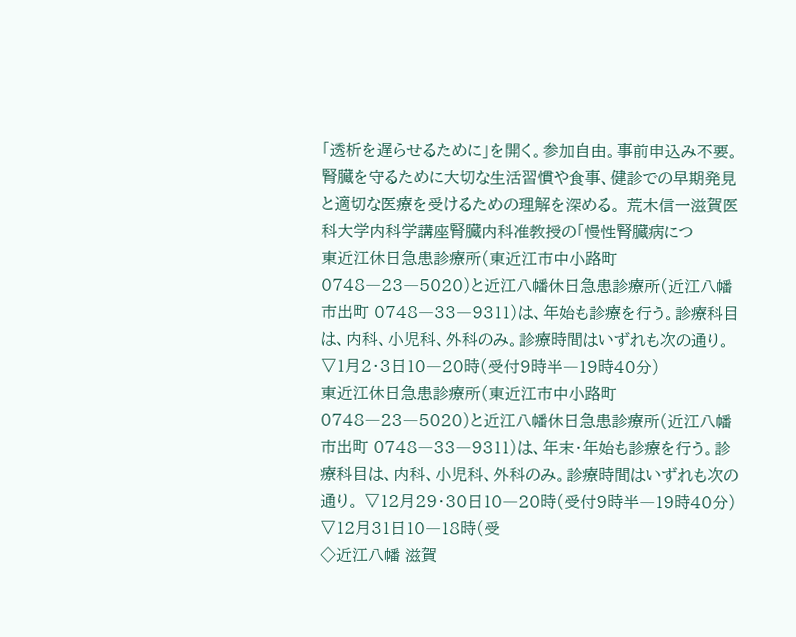「透析を遅らせるために」を開く。参加自由。事前申込み不要。 腎臓を守るために大切な生活習慣や食事、健診での早期発見と適切な医療を受けるための理解を深める。 荒木信一滋賀医科大学内科学講座腎臓内科准教授の「慢性腎臓病につ
東近江休日急患診療所(東近江市中小路町 0748―23―5020)と近江八幡休日急患診療所(近江八幡市出町 0748―33―9311)は、年始も診療を行う。診療科目は、内科、小児科、外科のみ。診療時間はいずれも次の通り。 ▽1月2・3日10―20時(受付9時半―19時40分)
東近江休日急患診療所(東近江市中小路町 0748―23―5020)と近江八幡休日急患診療所(近江八幡市出町 0748―33―9311)は、年末・年始も診療を行う。診療科目は、内科、小児科、外科のみ。診療時間はいずれも次の通り。 ▽12月29・30日10―20時(受付9時半―19時40分) ▽12月31日10―18時(受
◇近江八幡 滋賀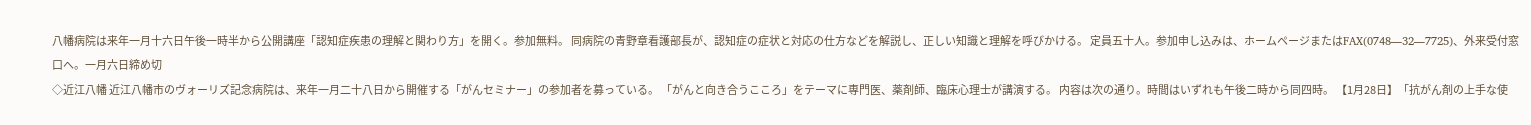八幡病院は来年一月十六日午後一時半から公開講座「認知症疾患の理解と関わり方」を開く。参加無料。 同病院の青野章看護部長が、認知症の症状と対応の仕方などを解説し、正しい知識と理解を呼びかける。 定員五十人。参加申し込みは、ホームページまたはFAX(0748―32―7725)、外来受付窓口へ。一月六日締め切
◇近江八幡 近江八幡市のヴォーリズ記念病院は、来年一月二十八日から開催する「がんセミナー」の参加者を募っている。 「がんと向き合うこころ」をテーマに専門医、薬剤師、臨床心理士が講演する。 内容は次の通り。時間はいずれも午後二時から同四時。 【1月28日】「抗がん剤の上手な使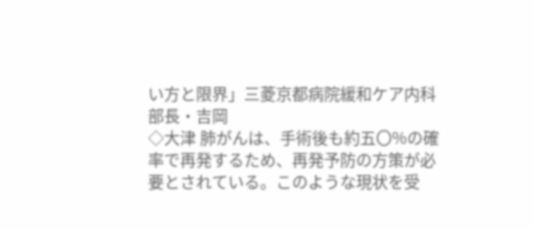い方と限界」三菱京都病院緩和ケア内科部長・吉岡
◇大津 肺がんは、手術後も約五〇%の確率で再発するため、再発予防の方策が必要とされている。このような現状を受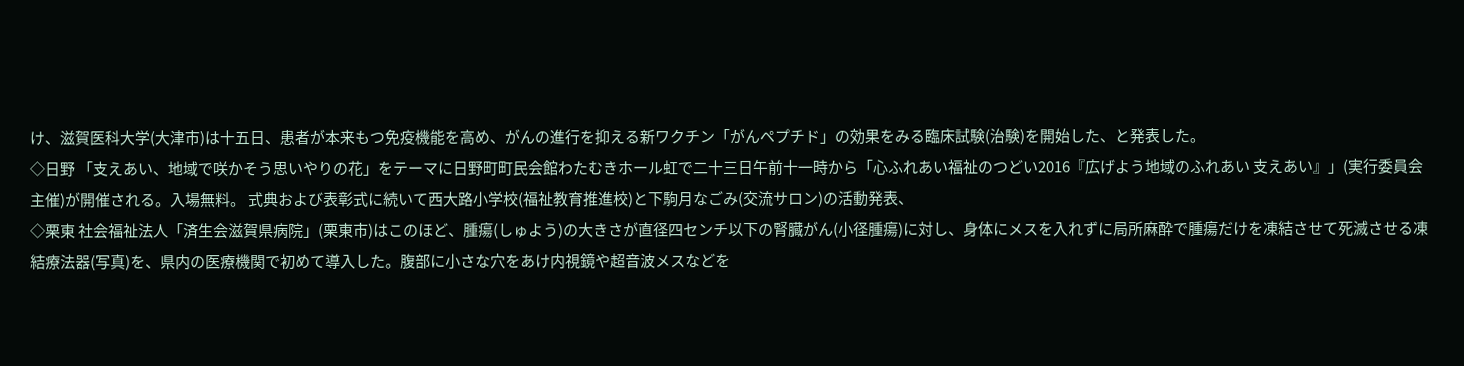け、滋賀医科大学(大津市)は十五日、患者が本来もつ免疫機能を高め、がんの進行を抑える新ワクチン「がんペプチド」の効果をみる臨床試験(治験)を開始した、と発表した。
◇日野 「支えあい、地域で咲かそう思いやりの花」をテーマに日野町町民会館わたむきホール虹で二十三日午前十一時から「心ふれあい福祉のつどい2016『広げよう地域のふれあい 支えあい』」(実行委員会主催)が開催される。入場無料。 式典および表彰式に続いて西大路小学校(福祉教育推進校)と下駒月なごみ(交流サロン)の活動発表、
◇栗東 社会福祉法人「済生会滋賀県病院」(栗東市)はこのほど、腫瘍(しゅよう)の大きさが直径四センチ以下の腎臓がん(小径腫瘍)に対し、身体にメスを入れずに局所麻酔で腫瘍だけを凍結させて死滅させる凍結療法器(写真)を、県内の医療機関で初めて導入した。腹部に小さな穴をあけ内視鏡や超音波メスなどを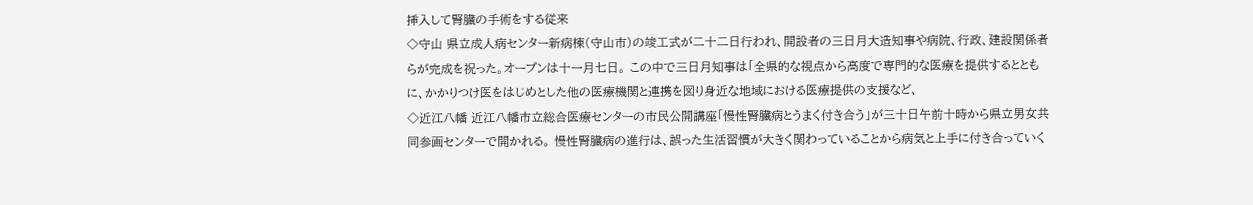挿入して腎臓の手術をする従来
◇守山 県立成人病センター新病棟(守山市)の竣工式が二十二日行われ、開設者の三日月大造知事や病院、行政、建設関係者らが完成を祝った。オープンは十一月七日。 この中で三日月知事は「全県的な視点から高度で専門的な医療を提供するとともに、かかりつけ医をはじめとした他の医療機関と連携を図り身近な地域における医療提供の支援など、
◇近江八幡 近江八幡市立総合医療センターの市民公開講座「慢性腎臓病とうまく付き合う」が三十日午前十時から県立男女共同参画センターで開かれる。 慢性腎臓病の進行は、誤った生活習慣が大きく関わっていることから病気と上手に付き合っていく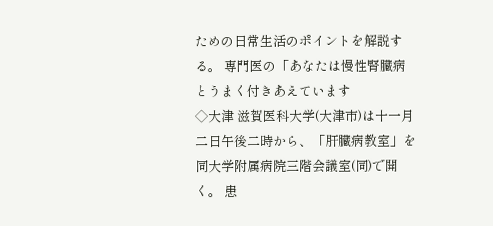ための日常生活のポイントを解説する。 専門医の「あなたは慢性腎臓病とうまく付きあえています
◇大津 滋賀医科大学(大津市)は十一月二日午後二時から、「肝臓病教室」を同大学附属病院三階会議室(同)で開く。 患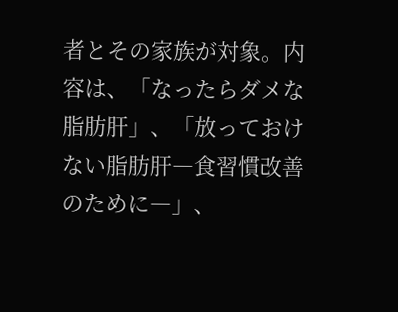者とその家族が対象。内容は、「なったらダメな脂肪肝」、「放っておけない脂肪肝―食習慣改善のために―」、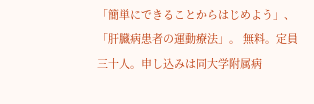「簡単にできることからはじめよう」、「肝臓病患者の運動療法」。 無料。定員三十人。申し込みは同大学附属病